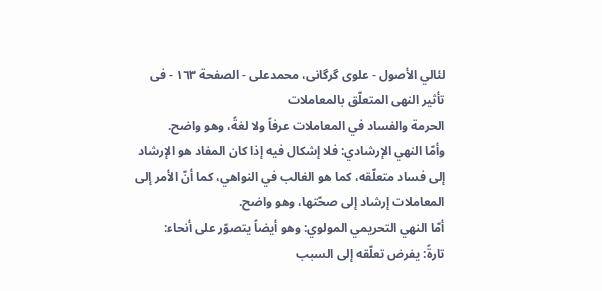لئالي الأصول - علوی گرگانی، محمدعلی - الصفحة ١٦٣ - فی تأثیر النهی المتعلّق بالمعاملات
الحرمة والفساد في المعاملات عرفاً ولا لغةً، وهو واضح.
وأمّا النهي الإرشادي: فلا إشكال فيه إذا كان المفاد هو الإرشاد إلى فساد متعلّقه، كما هو الغالب في النواهي، كما أنّ الأمر إلى المعاملات إرشاد إلى صحّتها، وهو واضح.
أمّا النهي التحريمي المولوي: وهو أيضاً يتصوّر على أنحاء:
تارةً: يفرض تعلّقه إلى السبب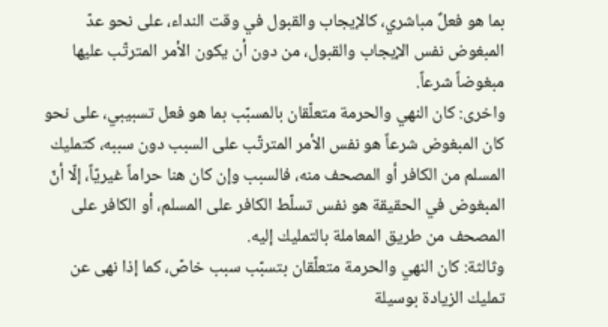بما هو فعلٌ مباشري، كالإيجاب والقبول في وقت النداء، على نحو عدّ المبغوض نفس الإيجاب والقبول، من دون أن يكون الأمر المترتّب عليها مبغوضاً شرعاً.
واخرى: كان النهي والحرمة متعلّقان بالمسبّب بما هو فعل تسبيبي، على نحو كان المبغوض شرعاً هو نفس الأمر المترتّب على السبب دون سببه، كتمليك المسلم من الكافر أو المصحف منه، فالسبب وإن كان هنا حراماً غيريّاً، إلّا أنّ المبغوض في الحقيقة هو نفس تسلّط الكافر على المسلم، أو الكافر على المصحف من طريق المعاملة بالتمليك إليه.
وثالثة: كان النهي والحرمة متعلّقان بتسبّب سبب خاصّ، كما إذا نهى عن تمليك الزيادة بوسيلة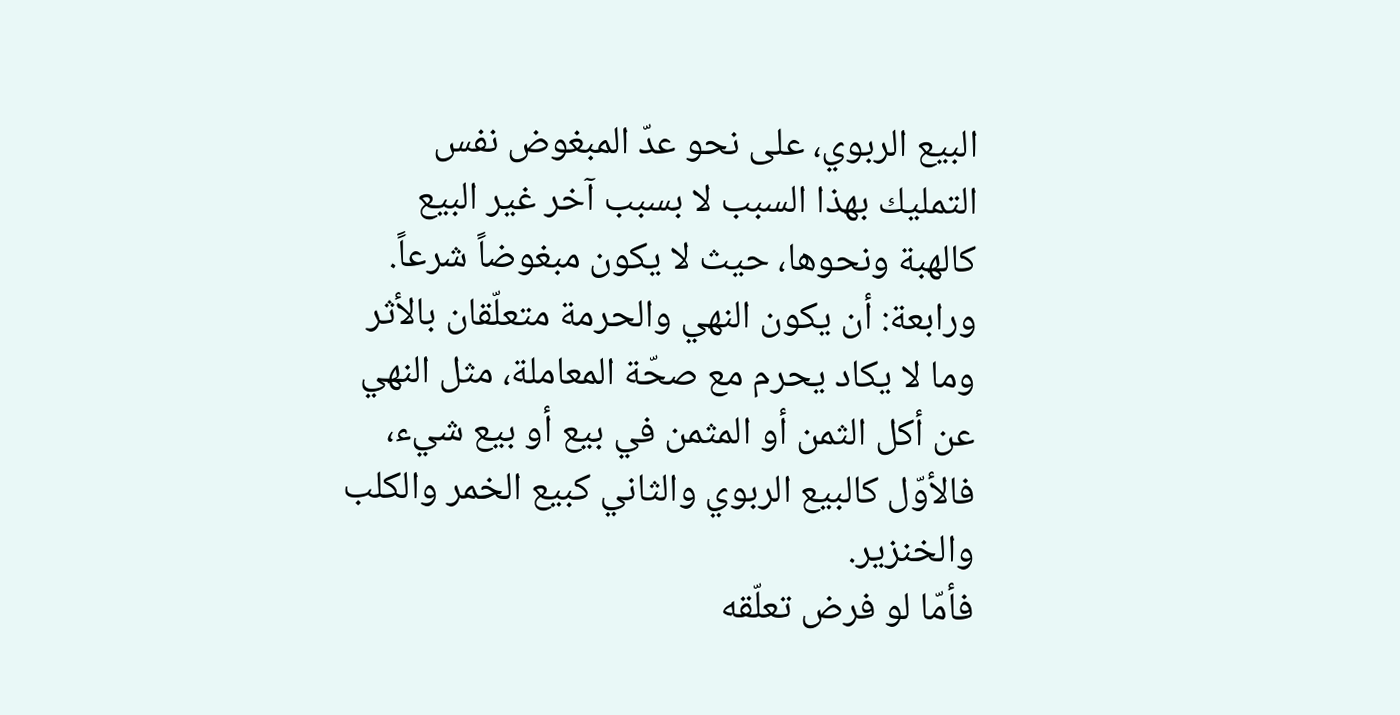البيع الربوي، على نحو عدّ المبغوض نفس التمليك بهذا السبب لا بسبب آخر غير البيع كالهبة ونحوها، حيث لا يكون مبغوضاً شرعاً.
ورابعة: أن يكون النهي والحرمة متعلّقان بالأثر وما لا يكاد يحرم مع صحّة المعاملة، مثل النهي عن أكل الثمن أو المثمن في بيع أو بيع شيء، فالأوّل كالبيع الربوي والثاني كبيع الخمر والكلب والخنزير.
فأمّا لو فرض تعلّقه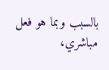بالسبب وبما هو فعل مباشري،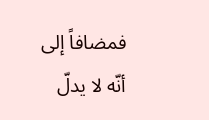فمضافاً إلى أنّه لا يدلّ